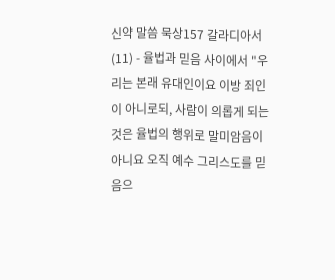신약 말씀 묵상157 갈라디아서(11) - 율법과 믿음 사이에서 "우리는 본래 유대인이요 이방 죄인이 아니로되, 사람이 의롭게 되는 것은 율법의 행위로 말미암음이 아니요 오직 예수 그리스도를 믿음으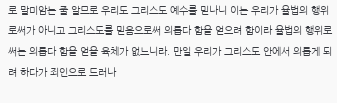로 말미암는 줄 알므로 우리도 그리스도 예수를 믿나니 이는 우리가 율법의 행위로써가 아니고 그리스도를 믿음으로써 의롭다 함을 얻으려 함이라 율법의 행위로써는 의롭다 함을 얻을 육체가 없느니라. 만일 우리가 그리스도 안에서 의롭게 되려 하다가 죄인으로 드러나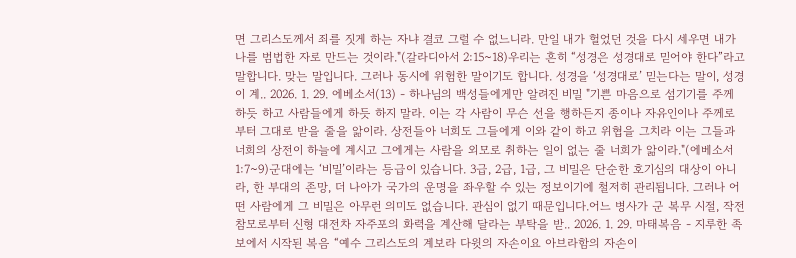면 그리스도께서 죄를 짓게 하는 자냐 결코 그럴 수 없느니라. 만일 내가 헐었던 것을 다시 세우면 내가 나를 범법한 자로 만드는 것이라."(갈라디아서 2:15~18)우리는 흔히 “성경은 성경대로 믿어야 한다”라고 말합니다. 맞는 말입니다. 그러나 동시에 위험한 말이기도 합니다. 성경을 ‘성경대로’ 믿는다는 말이, 성경이 계.. 2026. 1. 29. 에베소서(13) - 하나님의 백성들에게만 알려진 비밀 "기쁜 마음으로 섬기기를 주께 하듯 하고 사람들에게 하듯 하지 말라. 이는 각 사람이 무슨 선을 행하든지 종이나 자유인이나 주께로부터 그대로 받을 줄을 앎이라. 상전들아 너희도 그들에게 이와 같이 하고 위협을 그치라 이는 그들과 너희의 상전이 하늘에 계시고 그에게는 사람을 외모로 취하는 일이 없는 줄 너희가 앎이라."(에베소서 1:7~9)군대에는 ‘비밀’이라는 등급이 있습니다. 3급, 2급, 1급, 그 비밀은 단순한 호기심의 대상이 아니라, 한 부대의 존망, 더 나아가 국가의 운명을 좌우할 수 있는 정보이기에 철저히 관리됩니다. 그러나 어떤 사람에게 그 비밀은 아무런 의미도 없습니다. 관심이 없기 때문입니다.어느 병사가 군 복무 시절, 작전 참모로부터 신형 대전차 자주포의 화력을 계산해 달라는 부탁을 받.. 2026. 1. 29. 마태복음 - 지루한 족보에서 시작된 복음 “예수 그리스도의 계보라 다윗의 자손이요 아브라함의 자손이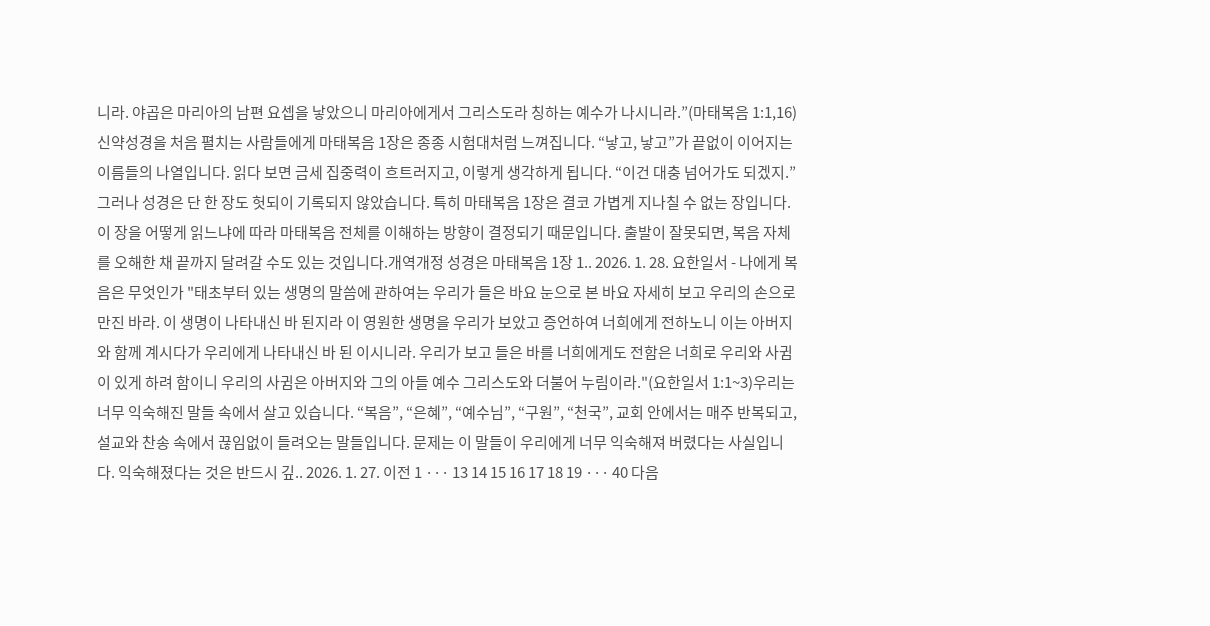니라. 야곱은 마리아의 남편 요셉을 낳았으니 마리아에게서 그리스도라 칭하는 예수가 나시니라.”(마태복음 1:1,16) 신약성경을 처음 펼치는 사람들에게 마태복음 1장은 종종 시험대처럼 느껴집니다. “낳고, 낳고”가 끝없이 이어지는 이름들의 나열입니다. 읽다 보면 금세 집중력이 흐트러지고, 이렇게 생각하게 됩니다. “이건 대충 넘어가도 되겠지.” 그러나 성경은 단 한 장도 헛되이 기록되지 않았습니다. 특히 마태복음 1장은 결코 가볍게 지나칠 수 없는 장입니다. 이 장을 어떻게 읽느냐에 따라 마태복음 전체를 이해하는 방향이 결정되기 때문입니다. 출발이 잘못되면, 복음 자체를 오해한 채 끝까지 달려갈 수도 있는 것입니다.개역개정 성경은 마태복음 1장 1.. 2026. 1. 28. 요한일서 - 나에게 복음은 무엇인가 "태초부터 있는 생명의 말씀에 관하여는 우리가 들은 바요 눈으로 본 바요 자세히 보고 우리의 손으로 만진 바라. 이 생명이 나타내신 바 된지라 이 영원한 생명을 우리가 보았고 증언하여 너희에게 전하노니 이는 아버지와 함께 계시다가 우리에게 나타내신 바 된 이시니라. 우리가 보고 들은 바를 너희에게도 전함은 너희로 우리와 사귐이 있게 하려 함이니 우리의 사귐은 아버지와 그의 아들 예수 그리스도와 더불어 누림이라."(요한일서 1:1~3)우리는 너무 익숙해진 말들 속에서 살고 있습니다. “복음”, “은혜”, “예수님”, “구원”, “천국”, 교회 안에서는 매주 반복되고, 설교와 찬송 속에서 끊임없이 들려오는 말들입니다. 문제는 이 말들이 우리에게 너무 익숙해져 버렸다는 사실입니다. 익숙해졌다는 것은 반드시 깊.. 2026. 1. 27. 이전 1 ··· 13 14 15 16 17 18 19 ··· 40 다음